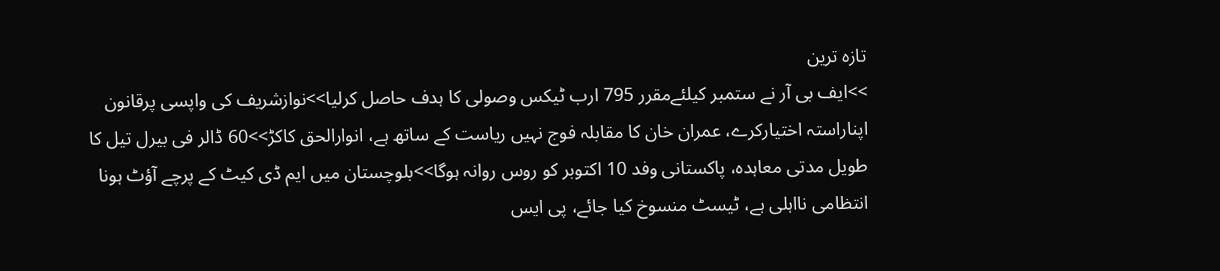تازہ ترین
>>ایف بی آر نے ستمبر کیلئےمقرر 795 ارب ٹیکس وصولی کا ہدف حاصل کرلیا>>نوازشریف کی واپسی پرقانون اپناراستہ اختیارکرے، عمران خان کا مقابلہ فوج نہیں ریاست کے ساتھ ہے، انوارالحق کاکڑ>>60 ڈالر فی بیرل تیل کا طویل مدتی معاہدہ، پاکستانی وفد 10 اکتوبر کو روس روانہ ہوگا>>بلوچستان میں ایم ڈی کیٹ کے پرچے آؤٹ ہونا انتظامی نااہلی ہے، ٹیسٹ منسوخ کیا جائے، پی ایس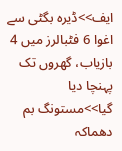ایف>>ڈیرہ بگٹی سے اغوا 6 فٹبالرز میں 4 بازیاب، گھروں تک پہنچا دیا گیا>>مستونگ بم دھماکہ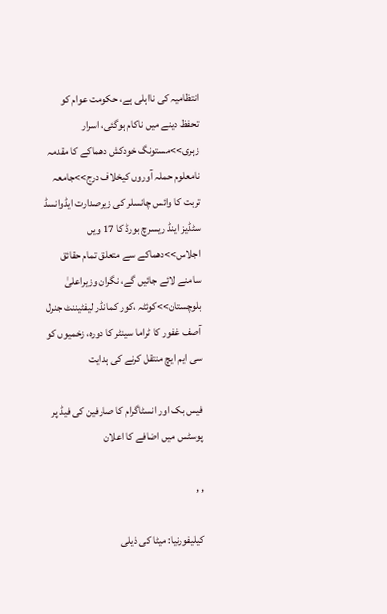انتظامیہ کی نااہلی ہے، حکومت عوام کو تحفظ دینے میں ناکام ہوگئی، اسرار زہری>>مستونگ خودکش دھماکے کا مقدمہ نامعلوم حملہ آوروں کیخلاف درج>>جامعہ تربت کا وائس چانسلر کی زیرصدارت ایڈوانسڈ سٹڈیز اینڈ ریسرچ بورڈ کا 17 ویں اجلاس>>دھماکے سے متعلق تمام حقائق سامنے لائے جائیں گے، نگران وزیراعلیٰ بلوچستان>>کوئٹہ ،کور کمانڈر لیفٹیننٹ جنرل آصف غفور کا ٹراما سینٹر کا دورہ، زخمیوں کو سی ایم ایچ منتقل کرنے کی ہدایت

فیس بک اور انسٹاگرام کا صارفین کی فیڈ پر پوسٹس میں اضافے کا اعلان

, ,

کیلیفورنیا: میٹا کی ذیلی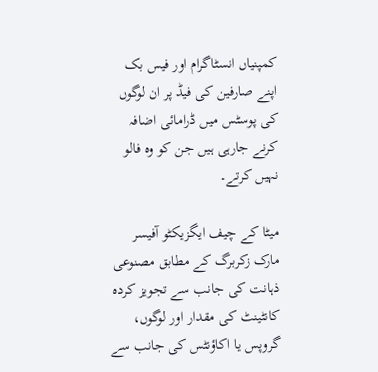کمپنیاں انسٹاگرام اور فیس بک اپنے صارفین کی فیڈ پر ان لوگوں کی پوسٹس میں ڈرامائی اضافہ کرنے جارہی ہیں جن کو وہ فالو نہیں کرتے۔

میٹا کے چیف ایگزیکٹو آفیسر مارک زکربرگ کے مطابق مصنوعی ذہانت کی جانب سے تجویز کردہ کانٹینٹ کی مقدار اور لوگوں، گروپس یا اکاؤنٹس کی جانب سے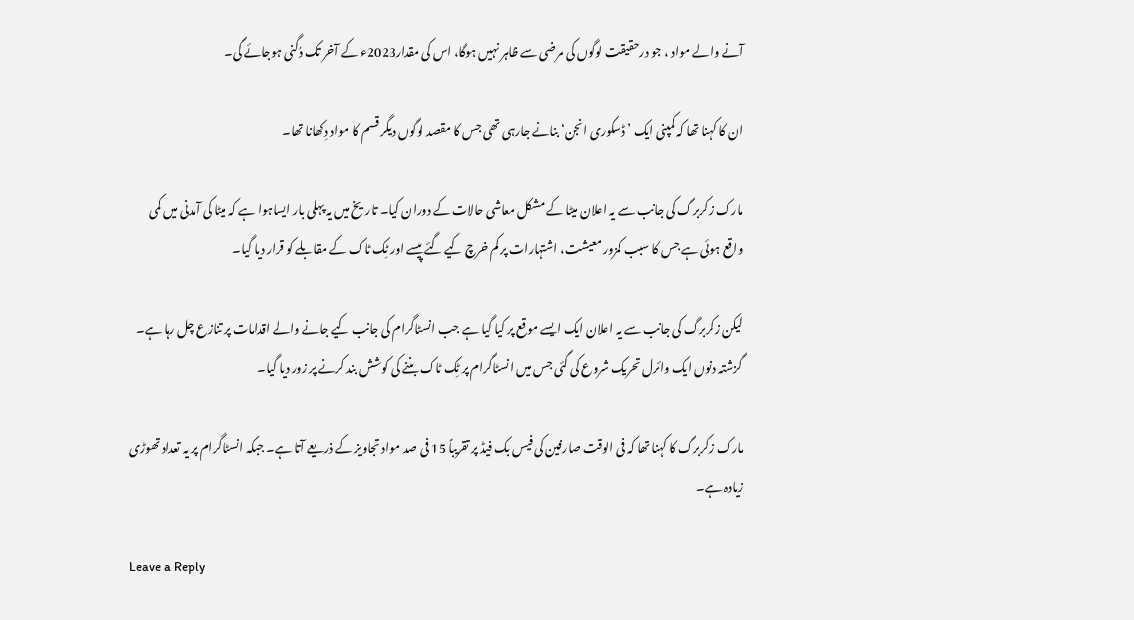آنے والے مواد ، جو درحقیقت لوگوں کی مرضی سے ظاہر نہیں ہوگا، اس کی مقدار2023ء کے آخر تک دُگنی ہوجائے گی۔

ان کا کہنا تھا کہ کمپنی ایک ’ڈسکوری انجن‘ بنانے جارہی تھی جس کا مقصد لوگوں دیگر قسم کا مواد دِکھانا تھا۔

مارک زکربرگ کی جانب سے یہ اعلان میٹا کے مشکل معاشی حالات کے دوران کیا۔ تاریخ میں یہ پہلی بار ایساہوا ہے کہ میٹا کی آمدنی میں کمی واقع ہوئی ہے جس کا سبب کمزور معیشت، اشتہارات پر کم خرچ کیے گئے پیسے اور ٹِک ٹاک کے مقابلے کو قرار دیا گیا۔

لیکن زکربرگ کی جانب سے یہ اعلان ایک ایسے موقع پر کیا گیا ہے جب انسٹاگرام کی جانب کیے جانے والے اقدامات پر تنازع چل رہا ہے۔ گزشتہ دنوں ایک وائرل تحریک شروع کی گئی جس میں انسٹاگرام پر ٹِک ٹاک بننے کی کوشش بند کرنے پر زور دیا گیا۔

مارک زکربرگ کا کہنا تھا کہ فی الوقت صارفین کی فیس بک فیڈ پر تقریباً 15 فی صد مواد تجاویز کے ذریعے آتا ہے۔ جبکہ انسٹاگرام پر یہ تعداد تھوڑی زیادہ ہے۔

Leave a Reply